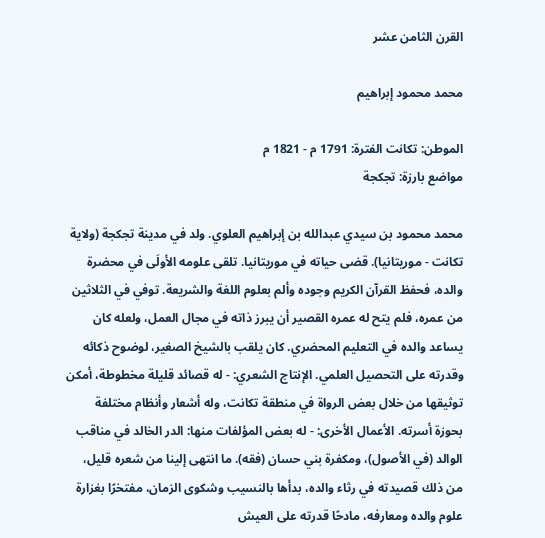القرن الثامن عشر

محمد محمود إبراهيم

الموطن: تكانت الفترة: 1791 م - 1821 م
مواضع بارزة: تجكجة

محمد محمود بن سيدي عبدالله بن إبراهيم العلوي. ولد في مدينة تجكجة (ولاية تكانت - موريتانيا). قضى حياته في موريتانيا. تلقى علومه الأولَى في محضرة والده، فحفظ القرآن الكريم وجوده وألم بعلوم اللغة والشريعة. توفي في الثلاثين من عمره، فلم يتح له عمره القصير أن يبرز ذاته في مجال العمل، ولعله كان يساعد والده في التعليم المحضري. كان يلقب بالشيخ الصغير، لوضوح ذكائه وقدرته على التحصيل العلمي. الإنتاج الشعري: - له قصائد قليلة مخطوطة، أمكن توثيقها من خلال بعض الرواة في منطقة تكانت، وله أشعار وأنظام مختلفة بحوزة أسرته. الأعمال الأخرى: - له بعض المؤلفات منها: الدر الخالد في مناقب الوالد (في الأصول)، ومكفرة بني حسان (فقه). ما انتهى إلينا من شعره قليل، من ذلك قصيدته في رثاء والده، بدأها بالنسيب وشكوى الزمان، مفتخرًا بغزارة علوم والده ومعارفه، مادحًا قدرته على العيش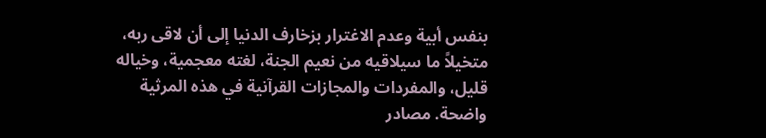بنفس أبية وعدم الاغترار بزخارف الدنيا إلى أن لاقى ربه، متخيلاً ما سيلاقيه من نعيم الجنة، لغته معجمية، وخياله قليل، والمفردات والمجازات القرآنية في هذه المرثية واضحة. مصادر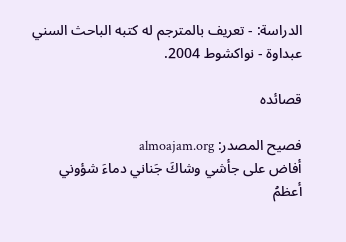الدراسة: - تعريف بالمترجم له كتبه الباحث السني عبداوة - نواكشوط 2004.

قصائده

فصيح المصدر: almoajam.org
أفاض على جأشي وشاكَ جَناني دماءَ شؤوني أعظمُ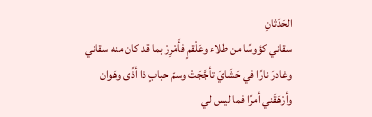الحَدَثانِ
سقاني كؤوسًا من طلاء وعَلْقمٍ فأَمْرِرْ بما قد كان منه سقاني
وغادرَ نارًا في حَشَايَ تأجَّجَتْ وسمّ حبابٍ ذا أذًى وهَوان
وأرْهَقَني أمرًا فما ليس لي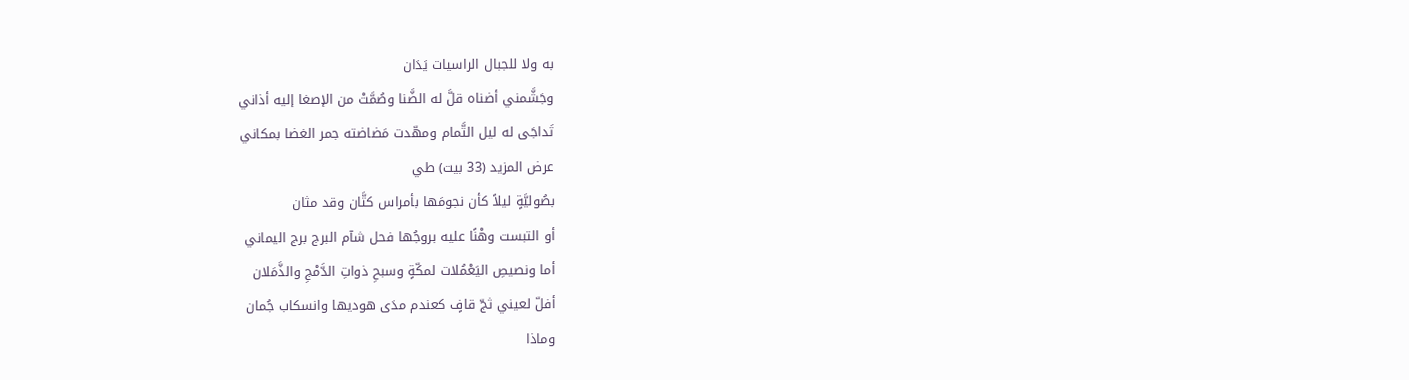به ولا للجبال الراسيات يَدَان
وجَشَّمني أضناه قلَّ له الضَّنا وصُمَّتْ من الإصغا إليه أذاني
تَداجَى له ليل التَّمام ومهّدت مَضاضته جمر الغضا بمكاني
عرض المزيد (33 بيت) طي
بصُوليَّةٍ ليلاً كأن نجومَها بأمراس كتَّان وقد مثان
أو التبست وهْنًا عليه بروجُها فحل شآم البرج برج اليماني
أما ونصيصِ اليَعْمُلات لمكّةٍ وسبحِ ذواتِ الدَّمْجِ والذَّمَلان
أفلّ لعيني ثجّ قافٍ كعندم مدَى هوديها وانسكاب جُمان
وماذا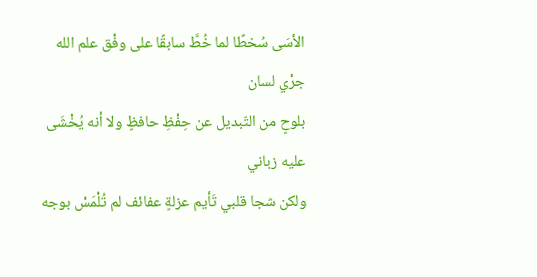الأسَى سُخطًا لما خُطَّ سابقًا على وفْق علم الله جرْي لسان
بلوحٍ من التّبديل عن حِفْظِ حافظٍ ولا أنه يُخْشَى عليه زباني
ولكن شجا قلبي تَأيم عزلةٍ عفائف لم تُلْمَسْ بوجه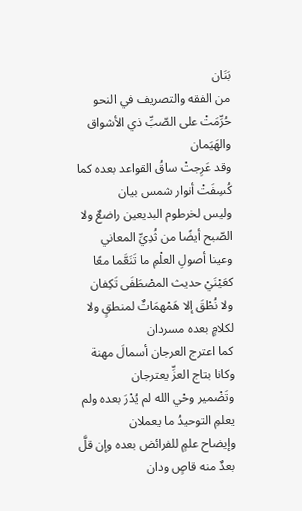بَنَان
من الفقه والتصريف في النحو حُرِّمَتْ على الصّبِّ ذي الأشواق والهَيَمان
وقد عَرِجتْ ساقُ القواعد بعده كما كُسِفَتْ أنوار شمس بيان
وليس لخرطوم البديعين راضعٌ ولا الصّبح أيضًا من ثُدِيِّ المعاني
وعينا أصولِ العلْمِ ما تَنَعَّما معًا كعَيْنَيْ حديث المصْطَفَى تَكِفان
ولا نُطْقَ إلا هَمْهمَاتٌ لمنطقٍ ولا لكلامٍ بعده مسردان
كما اعترج العرجان أسمالَ مهنة وكانا بتاج العزِّ يعترجان
وتَضْمير وحْي الله لم يُدْرَ بعده ولم يعلمِ التوحيدُ ما يعملان
وإيضاح علمٍ للفرائض بعده وإن قلَّ بعدٌ منه قاصٍ ودان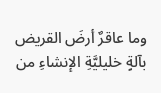وما عاقرٌ أرضَ القريض بآلةٍ خليليَّةِ الإنشاءِ من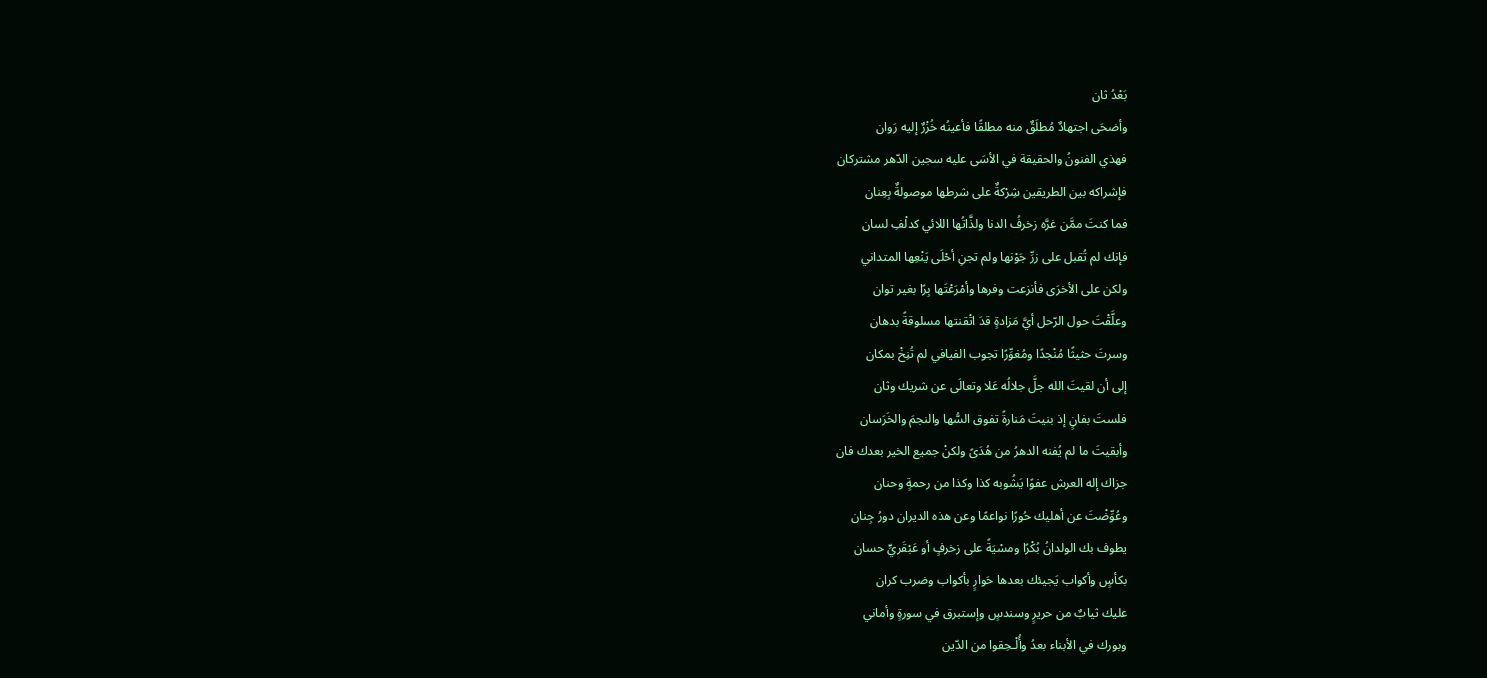بَعْدُ ثان
وأضحَى اجتهادٌ مُطلَقٌ منه مطلقًا فأعينُه خُزْرٌ إليه رَوان
فهذي الفنونُ والحقيقة في الأسَى عليه سجين الدّهر مشتركان
فإشراكه بين الطريقين شِرْكةٌ على شرطها موصولةٌ بِعِنان
فما كنتَ ممَّن غرَّه زخرفُ الدنا ولذَّاتُها اللائي كدلْفِ لسان
فإنك لم تُقبل على زرِّ جَوْنها ولم تجنِ أحْلَى يَنْعِها المتداني
ولكن على الأخرَى فأنزعت وفرها وأمْرَعْتَها بِرًا بغير توان
وعلَّقْتَ حول الرّحل أيَّ مَزادةٍ قدَ اتْقنتها مسلوقةً بدهان
وسرتَ حثيثًا مُنْجدًا ومُغوِّرًا تجوب الفيافي لم تُنِخْ بمكان
إلى أن لقيتَ الله جلَّ جلالُه عَلا وتعالَى عن شريك وثان
فلستَ بفانٍ إذ بنيتَ مَنارةً تفوق السُّها والنجمَ والخَرَسان
وأبقيتَ ما لم يُفنه الدهرُ من هُدَىً ولكنْ جميع الخير بعدك فان
جزاك إله العرش عفوًا يَشُوبه كذا وكذا من رحمةٍ وحنان
وعُوِّضْتَ عن أهليك حُورًا نواعمًا وعن هذه الديران دورُ جِنان
يطوف بك الولدانُ بُكْرًا ومسْيَةً على زخرفٍ أو عَبْقَريٍّ حسان
بكأسٍ وأكواب يَجيئك بعدها حَوارٍ بأكواب وضرب كران
عليك ثيابٌ من حريرٍ وسندسٍ وإستبرق في سورةٍ وأماني
وبورك في الأبناء بعدُ وأُلْـحِقوا من الدّين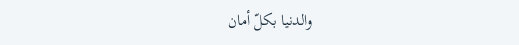والدنيا بكلّ أمان